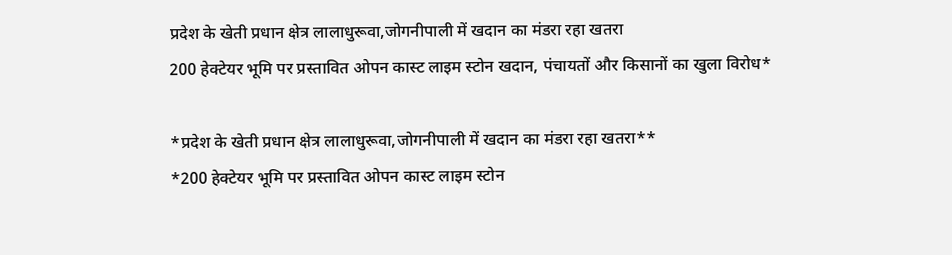प्रदेश के खेती प्रधान क्षेत्र लालाधुरूवा,जोगनीपाली में खदान का मंडरा रहा खतरा
200 हेक्टेयर भूमि पर प्रस्तावित ओपन कास्ट लाइम स्टोन खदान, पंचायतों और किसानों का खुला विरोध*

*प्रदेश के खेती प्रधान क्षेत्र लालाधुरूवा,जोगनीपाली में खदान का मंडरा रहा खतरा**
*200 हेक्टेयर भूमि पर प्रस्तावित ओपन कास्ट लाइम स्टोन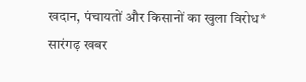खदान, पंचायतों और किसानों का खुला विरोध*
सारंगढ़ खबर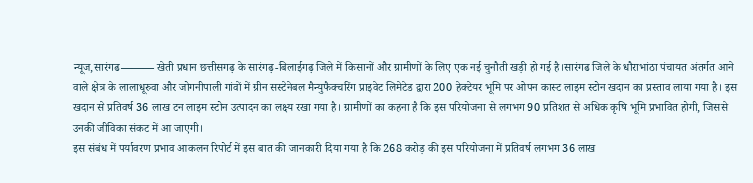न्यूज,सारंगढ——— खेती प्रधान छत्तीसगढ़ के सारंगढ़-बिलाईगढ़ जिले में किसानों और ग्रामीणों के लिए एक नई चुनौती खड़ी हो गई है।सारंगढ जिले के धौराभांठा पंचायत अंतर्गत आने वाले क्षेत्र के लालाधूरुवा और जोगनीपाली गांवों में ग्रीन सस्टेनेबल मैन्युफैक्चरिंग प्राइवेट लिमेटेड द्वारा 200 हेक्टेयर भूमि पर ओपन कास्ट लाइम स्टोन खदान का प्रस्ताव लाया गया है। इस खदान से प्रतिवर्ष 36 लाख टन लाइम स्टोन उत्पादन का लक्ष्य रखा गया है। ग्रामीणों का कहना है कि इस परियोजना से लगभग 90 प्रतिशत से अधिक कृषि भूमि प्रभावित होगी, जिससे उनकी जीविका संकट में आ जाएगी।
इस संबंध में पर्यावरण प्रभाव आकलन रिपोर्ट में इस बात की जानकारी दिया गया है कि 268 करोड़ की इस परियोजना में प्रतिवर्ष लगभग 36 लाख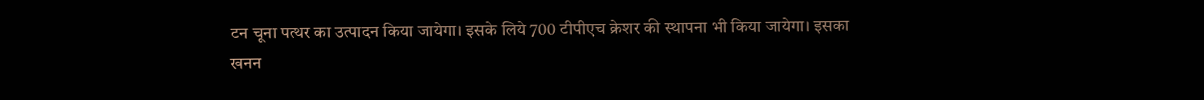टन चूना पत्थर का उत्पादन किया जायेगा। इसके लिये 700 टीपीएच क्रेशर की स्थापना भी किया जायेगा। इसका खनन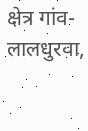क्षेत्र गांव- लालधुरवा,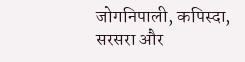जोगनिपाली, कपिस्दा, सरसरा और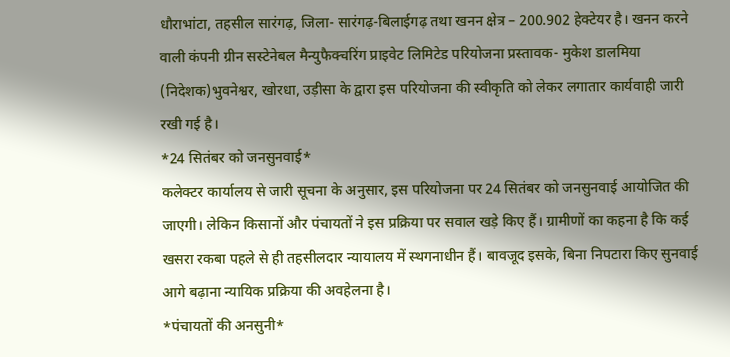धौराभांटा, तहसील सारंगढ़, जिला- सारंगढ़-बिलाईगढ़ तथा खनन क्षेत्र – 200.902 हेक्टेयर है। खनन करने वाली कंपनी ग्रीन सस्टेनेबल मैन्युफैक्चरिंग प्राइवेट लिमिटेड परियोजना प्रस्तावक- मुकेश डालमिया (निदेशक)भुवनेश्वर, खोरधा, उड़ीसा के द्वारा इस परियोजना की स्वीकृति को लेकर लगातार कार्यवाही जारी रखी गई है।
*24 सितंबर को जनसुनवाई*
कलेक्टर कार्यालय से जारी सूचना के अनुसार, इस परियोजना पर 24 सितंबर को जनसुनवाई आयोजित की जाएगी। लेकिन किसानों और पंचायतों ने इस प्रक्रिया पर सवाल खड़े किए हैं। ग्रामीणों का कहना है कि कई खसरा रकबा पहले से ही तहसीलदार न्यायालय में स्थगनाधीन हैं। बावजूद इसके, बिना निपटारा किए सुनवाई आगे बढ़ाना न्यायिक प्रक्रिया की अवहेलना है।
*पंचायतों की अनसुनी*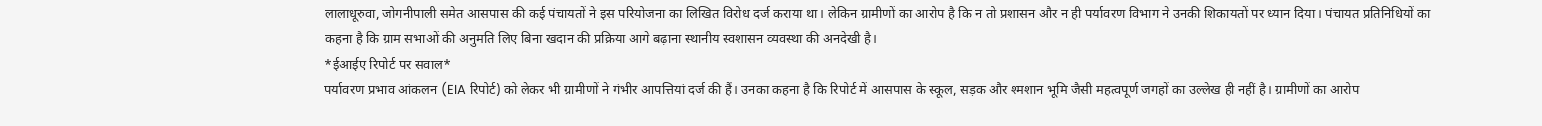लालाधूरुवा, जोगनीपाली समेत आसपास की कई पंचायतों ने इस परियोजना का लिखित विरोध दर्ज कराया था। लेकिन ग्रामीणों का आरोप है कि न तो प्रशासन और न ही पर्यावरण विभाग ने उनकी शिकायतों पर ध्यान दिया। पंचायत प्रतिनिधियों का कहना है कि ग्राम सभाओं की अनुमति लिए बिना खदान की प्रक्रिया आगे बढ़ाना स्थानीय स्वशासन व्यवस्था की अनदेखी है।
*ईआईए रिपोर्ट पर सवाल*
पर्यावरण प्रभाव आंकलन (EIA रिपोर्ट) को लेकर भी ग्रामीणों ने गंभीर आपत्तियां दर्ज की हैं। उनका कहना है कि रिपोर्ट में आसपास के स्कूल, सड़क और श्मशान भूमि जैसी महत्वपूर्ण जगहों का उल्लेख ही नहीं है। ग्रामीणों का आरोप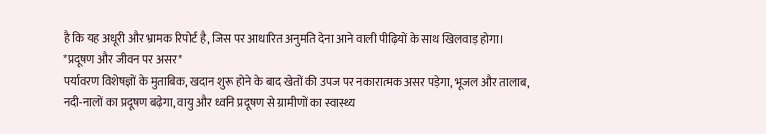है कि यह अधूरी और भ्रामक रिपोर्ट है, जिस पर आधारित अनुमति देना आने वाली पीढ़ियों के साथ खिलवाड़ होगा।
*प्रदूषण और जीवन पर असर*
पर्यावरण विशेषज्ञों के मुताबिक, खदान शुरू होने के बाद खेतों की उपज पर नकारात्मक असर पड़ेगा, भूजल और तालाब, नदी-नालों का प्रदूषण बढ़ेगा, वायु और ध्वनि प्रदूषण से ग्रामीणों का स्वास्थ्य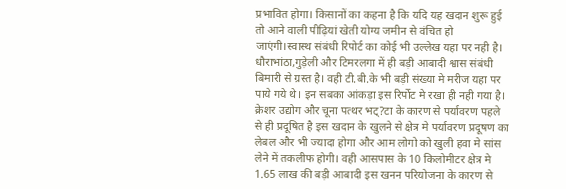प्रभावित होगा। किसानों का कहना है कि यदि यह खदान शुरू हुई तो आने वाली पीढ़ियां खेती योग्य जमीन से वंचित हो जाएंगी।स्वास्थ संबंधी रिपोर्ट का कोई भी उल्लेख यहा पर नही है। धौराभांठा,गुड़ेली और टिमरलगा में ही बड़ी आबादी श्वास संबंधी बिमारी से ग्रस्त है। वही टी.बी.के भी बड़ी संख्या मे मरीज यहा पर पाये गये थे। इन सबका आंकड़ा इस रिर्पोट मे रखा ही नही गया है। क्रेशर उद्योग और चूना पत्थर भट्?टा के कारण से पर्यावरण पहले से ही प्रदूषित है इस खदान के खुलने से क्षेत्र मे पर्यावरण प्रदूषण का लेबल और भी ज्यादा होगा और आम लोगो को खुली हवा मे सांस लेने में तकलीफ होगी। वही आसपास के 10 किलोमीटर क्षेत्र मे 1.65 लाख की बड़ी आबादी इस खनन परियोजना के कारण से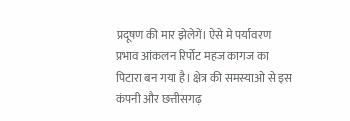प्रदूषण की मार झेलेगें। ऐसे मे पर्यावरण प्रभाव आंकलन रिर्पोट महज कागज का पिटारा बन गया है। क्षेत्र की समस्याओ से इस कंपनी और छत्तीसगढ़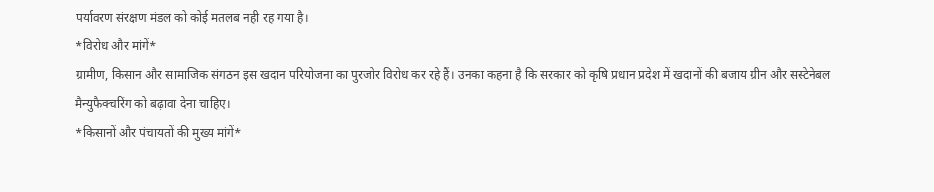पर्यावरण संरक्षण मंडल को कोई मतलब नही रह गया है।
*विरोध और मांगें*
ग्रामीण, किसान और सामाजिक संगठन इस खदान परियोजना का पुरजोर विरोध कर रहे हैं। उनका कहना है कि सरकार को कृषि प्रधान प्रदेश में खदानों की बजाय ग्रीन और सस्टेनेबल मैन्युफैक्चरिंग को बढ़ावा देना चाहिए।
*किसानों और पंचायतों की मुख्य मांगें*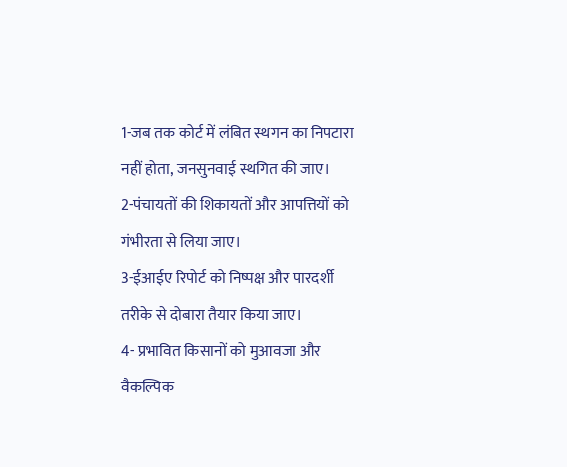1-जब तक कोर्ट में लंबित स्थगन का निपटारा नहीं होता, जनसुनवाई स्थगित की जाए।
2-पंचायतों की शिकायतों और आपत्तियों को गंभीरता से लिया जाए।
3-ईआईए रिपोर्ट को निष्पक्ष और पारदर्शी तरीके से दोबारा तैयार किया जाए।
4- प्रभावित किसानों को मुआवजा और वैकल्पिक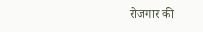रोजगार की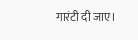गारंटी दी जाए।